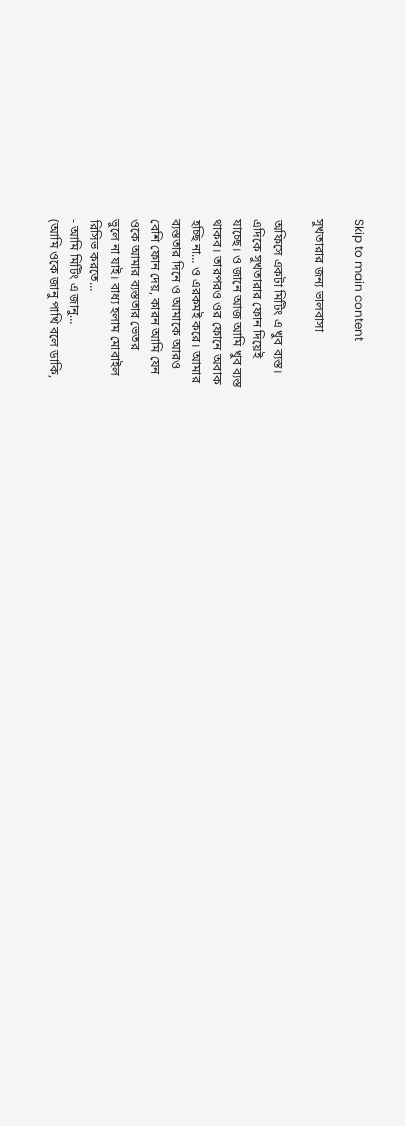Skip to main content

সুখতারার জন্য ভালবাসা

অফিসে একটা মিটিং এ খুব ব্যস্ত।
এদিকে সুখতারার ফোন দিয়েই
যাচ্ছে। ও জানে আজ আমি খুব ব্যস্ত
থাকব। তারপরও ওর ফোনে অবাক
হচ্ছি না… ও এরকমই করে। আমার
ব্যস্ততার দিনে ও আমাকে আরও
বেশি ফোন দেয়, কারন আমি যেন
ওকে আমার ব্যস্ততার ভেতর
ভুলে না যাই। বাধ্য হলাম মোবাইল
রিসিভ করতে…
- আমি মিটিং এ জানু…
(আমি ওকে জানু পাখি বলে ডাকি,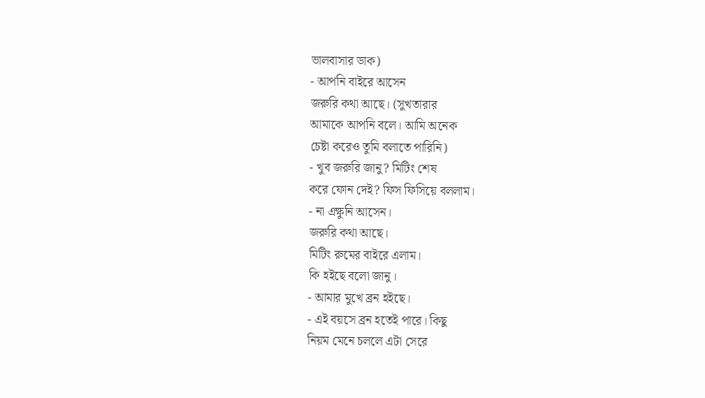ভালবাসার ডাক)
- আপনি বাইরে আসেন
জরুরি কথা আছে। (সুখতারার
আমাকে আপনি বলে। আমি অনেক
চেষ্টা করেও তুমি বলাতে পারিনি)
- খুব জরুরি জানু? মিটিং শেষ
করে ফোন দেই? ফিস ফিসিয়ে বললাম।
- না এক্ষুনি আসেন।
জরুরি কথা আছে।
মিটিং রুমের বাইরে এলাম।
কি হইছে বলো জানু।
- আমার মুখে ব্রন হইছে।
- এই বয়সে ব্রন হতেই পারে। কিছু
নিয়ম মেনে চললে এটা সেরে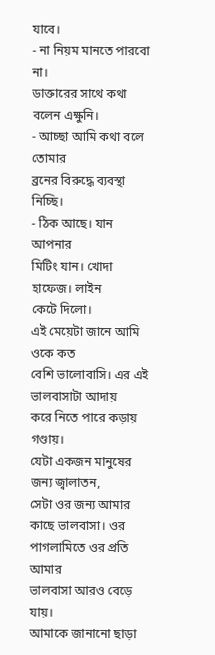যাবে।
- না নিয়ম মানতে পারবো না।
ডাক্তারের সাথে কথা বলেন এক্ষুনি।
- আচ্ছা আমি কথা বলে তোমার
ব্রনের বিরুদ্ধে ব্যবস্থা নিচ্ছি।
- ঠিক আছে। যান আপনার
মিটিং যান। খোদা হাফেজ। লাইন
কেটে দিলো।
এই মেয়েটা জানে আমি ওকে কত
বেশি ভালোবাসি। এর এই
ভালবাসাটা আদায়
করে নিতে পারে কড়ায় গণ্ডায়।
যেটা একজন মানুষের জন্য জ্বালাতন,
সেটা ওর জন্য আমার
কাছে ভালবাসা। ওর
পাগলামিতে ওর প্রতি আমার
ভালবাসা আরও বেড়ে যায়।
আমাকে জানানো ছাড়া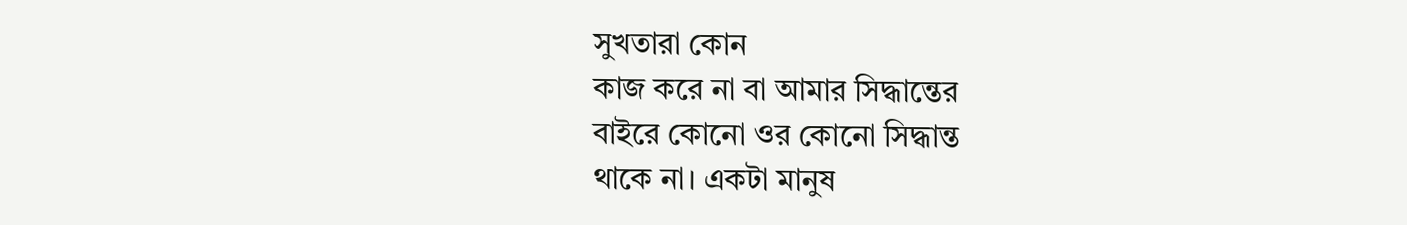সুখতারা কোন
কাজ করে না বা আমার সিদ্ধান্তের
বাইরে কোনো ওর কোনো সিদ্ধান্ত
থাকে না। একটা মানুষ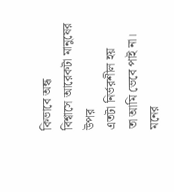কিভাবে অন্ধ
বিশ্বাসে আরেকটা মানুষের উপর
এতটা নির্ভরশীল হয়
তা আমি ভেবে পাই না। মনের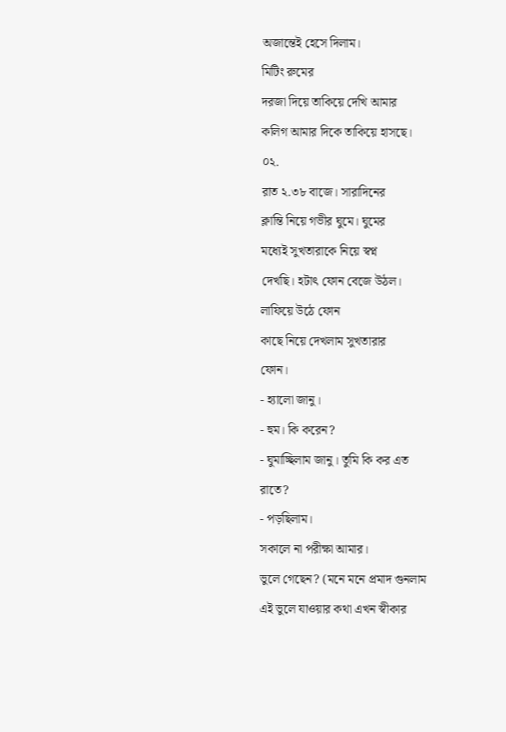অজান্তেই হেসে দিলাম।
মিটিং রুমের
দরজা দিয়ে তাকিয়ে দেখি আমার
কলিগ আমার দিকে তাকিয়ে হাসছে।
০২.
রাত ২.৩৮ বাজে। সারাদিনের
ক্লান্তি নিয়ে গভীর ঘুমে। ঘুমের
মধ্যেই সুখতারাকে নিয়ে স্বপ্ন
দেখছি। হটাৎ ফোন বেজে উঠল।
লাফিয়ে উঠে ফোন
কাছে নিয়ে দেখলাম সুখতারার
ফোন।
- হ্যালো জানু।
- হুম। কি করেন?
- ঘুমাচ্ছিলাম জানু। তুমি কি কর এত
রাতে?
- পড়ছিলাম।
সকালে না পরীক্ষা আমার।
ভুলে গেছেন? (মনে মনে প্রমাদ গুনলাম
এই ভুলে যাওয়ার কথা এখন স্বীকার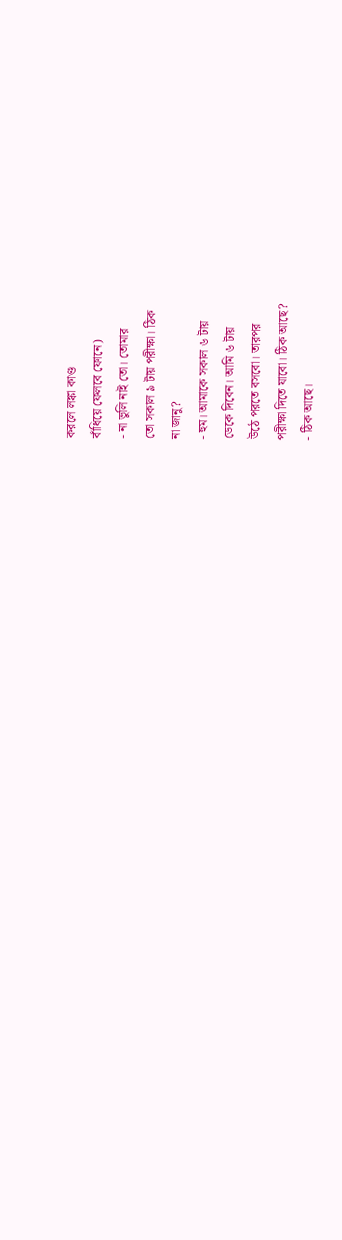করলে লঙ্কা কাণ্ড
বাঁধিয়ে ফেলবে ফোনে)
- না ভুলি নাই তো। তোমার
তো সকাল ৯ টায় পরীক্ষা। ঠিক
না জানু?
- হুম। আমাকে সকাল ৬ টায়
ডেকে দিবেন। আমি ৬ টায়
উঠে পরতে বসবো। তারপর
পরীক্ষা দিতে যাবো। ঠিক আছে?
- ঠিক আছে।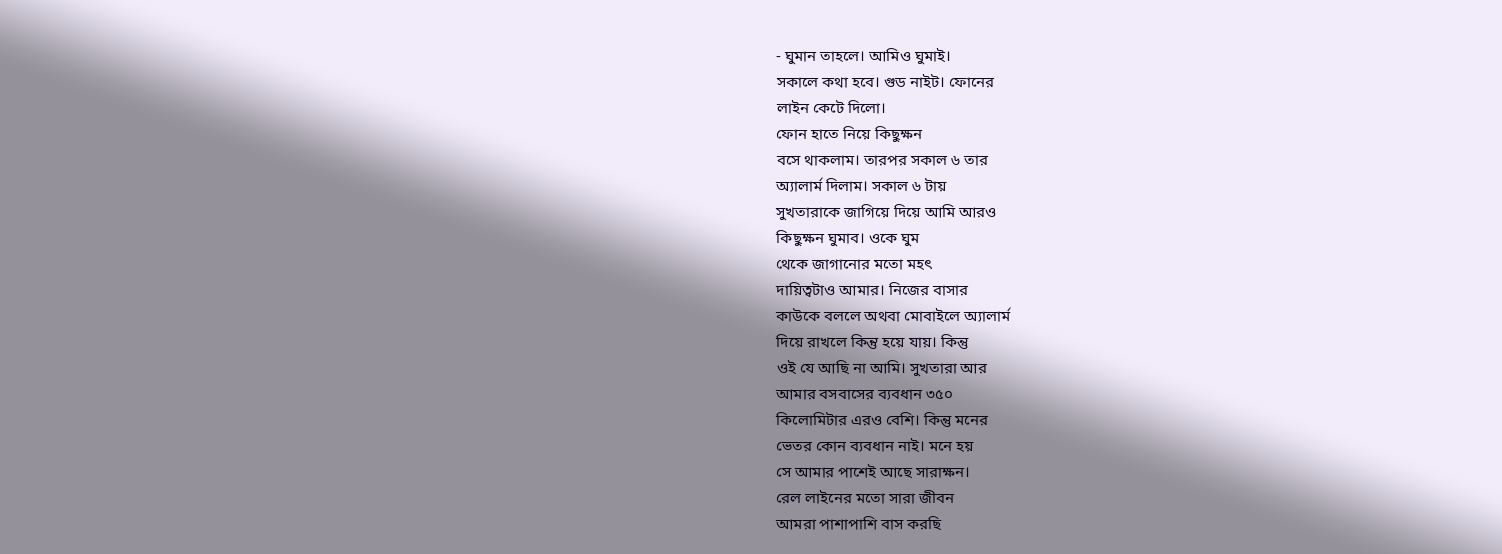- ঘুমান তাহলে। আমিও ঘুমাই।
সকালে কথা হবে। গুড নাইট। ফোনের
লাইন কেটে দিলো।
ফোন হাতে নিয়ে কিছুক্ষন
বসে থাকলাম। তারপর সকাল ৬ তার
অ্যালার্ম দিলাম। সকাল ৬ টায়
সুখতারাকে জাগিয়ে দিয়ে আমি আরও
কিছুক্ষন ঘুমাব। ওকে ঘুম
থেকে জাগানোর মতো মহৎ
দায়িত্বটাও আমার। নিজের বাসার
কাউকে বললে অথবা মোবাইলে অ্যালার্ম
দিয়ে রাখলে কিন্তু হয়ে যায়। কিন্তু
ওই যে আছি না আমি। সুখতারা আর
আমার বসবাসের ব্যবধান ৩৫০
কিলোমিটার এরও বেশি। কিন্তু মনের
ভেতর কোন ব্যবধান নাই। মনে হয়
সে আমার পাশেই আছে সারাক্ষন।
রেল লাইনের মতো সারা জীবন
আমরা পাশাপাশি বাস করছি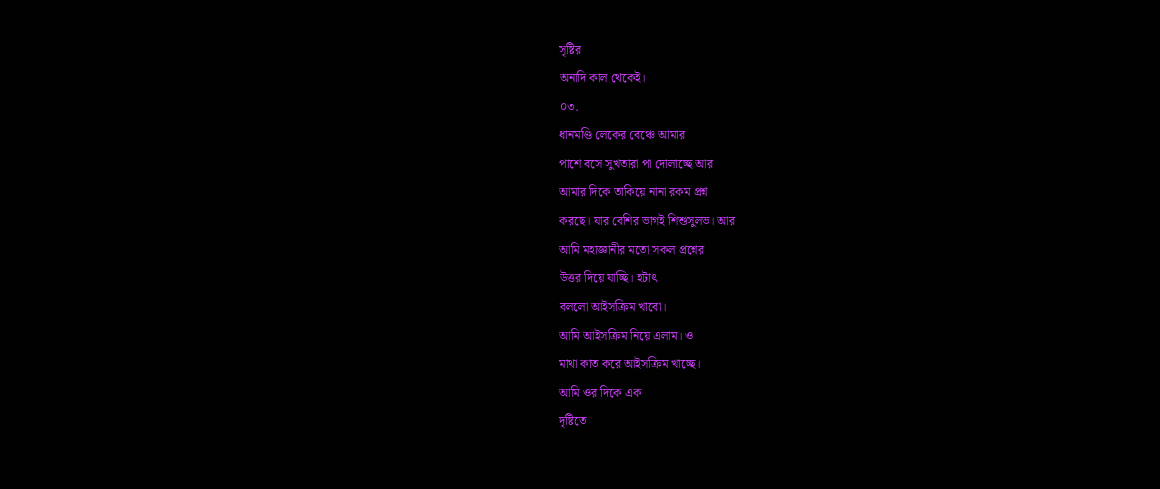সৃষ্টির
অনাদি কাল থেকেই।
০৩.
ধানমণ্ডি লেকের বেঞ্চে আমার
পাশে বসে সুখতারা পা দোলাচ্ছে আর
আমার দিকে তাকিয়ে নানা রকম প্রশ্ন
করছে। যার বেশির ভাগই শিশুসুলভ। আর
আমি মহাজ্ঞানীর মতো সকল প্রশ্নের
উত্তর দিয়ে যাচ্ছি। হটাৎ
বললো আইসক্রিম খাবো।
আমি আইসক্রিম নিয়ে এলাম। ও
মাথা কাত করে আইসক্রিম খাচ্ছে।
আমি ওর দিকে এক
দৃষ্টিতে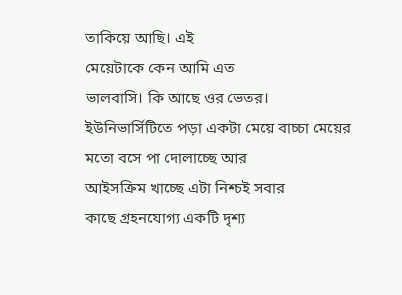তাকিয়ে আছি। এই
মেয়েটাকে কেন আমি এত
ভালবাসি। কি আছে ওর ভেতর।
ইউনিভার্সিটিতে পড়া একটা মেয়ে বাচ্চা মেয়ের
মতো বসে পা দোলাচ্ছে আর
আইসক্রিম খাচ্ছে এটা নিশ্চই সবার
কাছে গ্রহনযোগ্য একটি দৃশ্য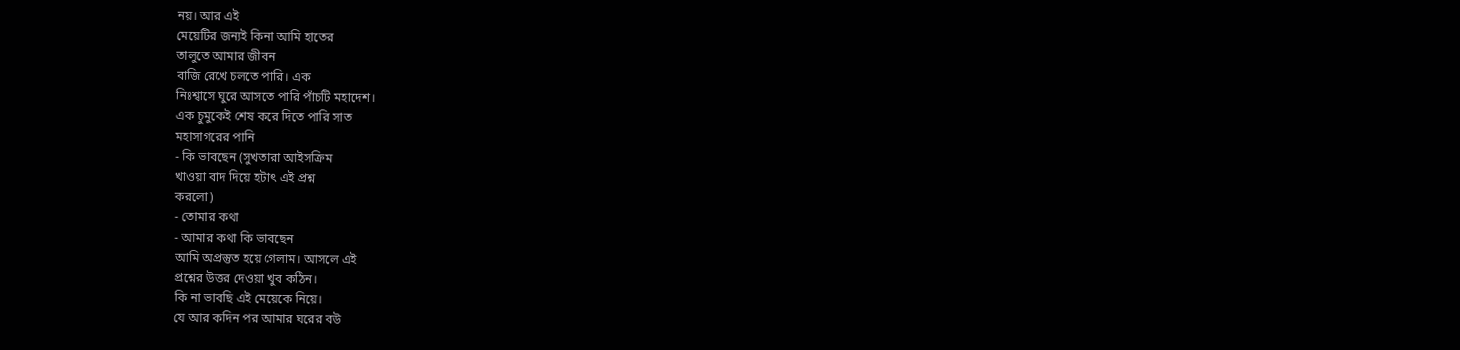নয়। আর এই
মেয়েটির জন্যই কিনা আমি হাতের
তালুতে আমার জীবন
বাজি রেখে চলতে পারি। এক
নিঃশ্বাসে ঘুরে আসতে পারি পাঁচটি মহাদেশ।
এক চুমুকেই শেষ করে দিতে পারি সাত
মহাসাগরের পানি
- কি ভাবছেন (সুখতারা আইসক্রিম
খাওয়া বাদ দিয়ে হটাৎ এই প্রশ্ন
করলো)
- তোমার কথা
- আমার কথা কি ভাবছেন
আমি অপ্রস্তুত হয়ে গেলাম। আসলে এই
প্রশ্নের উত্তর দেওয়া খুব কঠিন।
কি না ভাবছি এই মেয়েকে নিয়ে।
যে আর কদিন পর আমার ঘরের বউ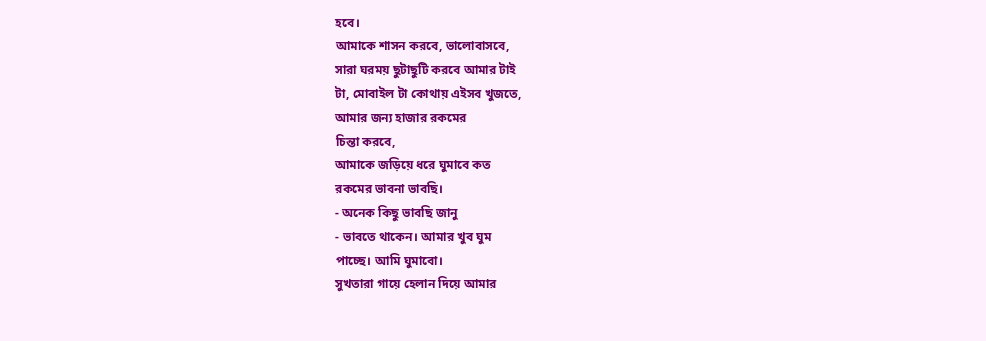হবে।
আমাকে শাসন করবে, ভালোবাসবে,
সারা ঘরময় ছুটাছুটি করবে আমার টাই
টা, মোবাইল টা কোথায় এইসব খুজতে,
আমার জন্য হাজার রকমের
চিন্তা করবে,
আমাকে জড়িয়ে ধরে ঘুমাবে কত
রকমের ভাবনা ভাবছি।
- অনেক কিছু ভাবছি জানু
- ভাবতে থাকেন। আমার খুব ঘুম
পাচ্ছে। আমি ঘুমাবো।
সুখতারা গায়ে হেলান দিয়ে আমার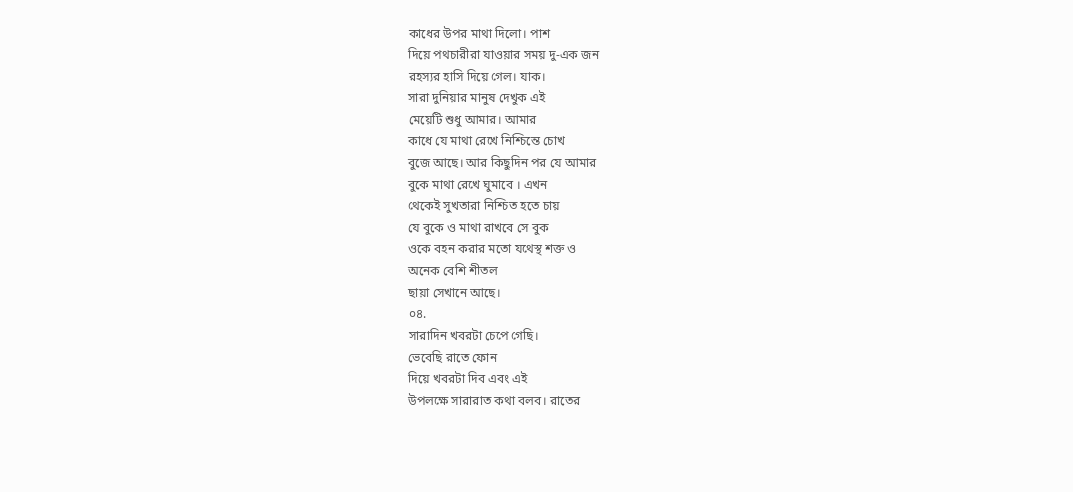কাধের উপর মাথা দিলো। পাশ
দিয়ে পথচারীরা যাওয়ার সময় দু-এক জন
রহস্যর হাসি দিয়ে গেল। যাক।
সারা দুনিয়ার মানুষ দেখুক এই
মেয়েটি শুধু আমার। আমার
কাধে যে মাথা রেখে নিশ্চিন্তে চোখ
বুজে আছে। আর কিছুদিন পর যে আমার
বুকে মাথা রেখে ঘুমাবে । এখন
থেকেই সুখতারা নিশ্চিত হতে চায়
যে বুকে ও মাথা রাখবে সে বুক
ওকে বহন করার মতো যথেস্থ শক্ত ও
অনেক বেশি শীতল
ছায়া সেখানে আছে।
০৪.
সারাদিন খবরটা চেপে গেছি।
ভেবেছি রাতে ফোন
দিয়ে খবরটা দিব এবং এই
উপলক্ষে সারারাত কথা বলব। রাতের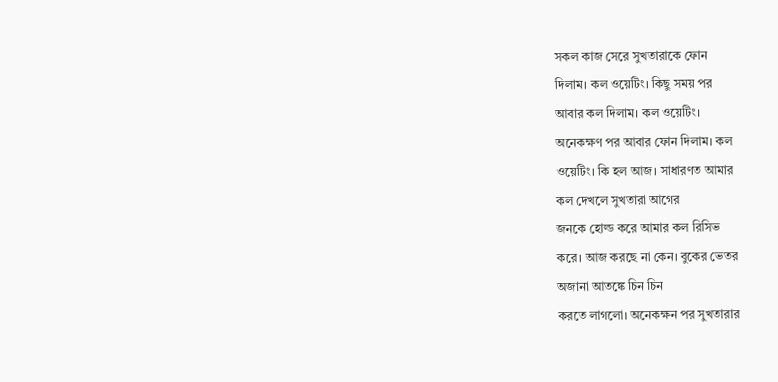সকল কাজ সেরে সুখতারাকে ফোন
দিলাম। কল ওয়েটিং। কিছু সময় পর
আবার কল দিলাম। কল ওয়েটিং।
অনেকক্ষণ পর আবার ফোন দিলাম। কল
ওয়েটিং। কি হল আজ। সাধারণত আমার
কল দেখলে সুখতারা আগের
জনকে হোল্ড করে আমার কল রিসিভ
করে। আজ করছে না কেন। বুকের ভেতর
অজানা আতঙ্কে চিন চিন
করতে লাগলো। অনেকক্ষন পর সুখতারার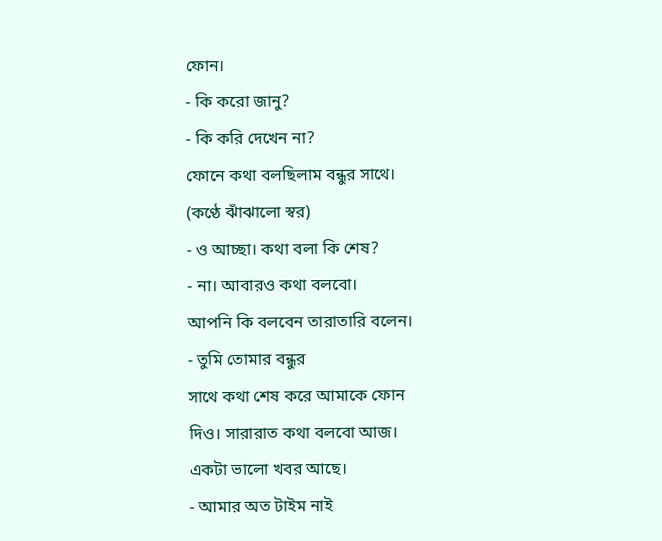ফোন।
- কি করো জানু?
- কি করি দেখেন না?
ফোনে কথা বলছিলাম বন্ধুর সাথে।
(কণ্ঠে ঝাঁঝালো স্বর)
- ও আচ্ছা। কথা বলা কি শেষ?
- না। আবারও কথা বলবো।
আপনি কি বলবেন তারাতারি বলেন।
- তুমি তোমার বন্ধুর
সাথে কথা শেষ করে আমাকে ফোন
দিও। সারারাত কথা বলবো আজ।
একটা ভালো খবর আছে।
- আমার অত টাইম নাই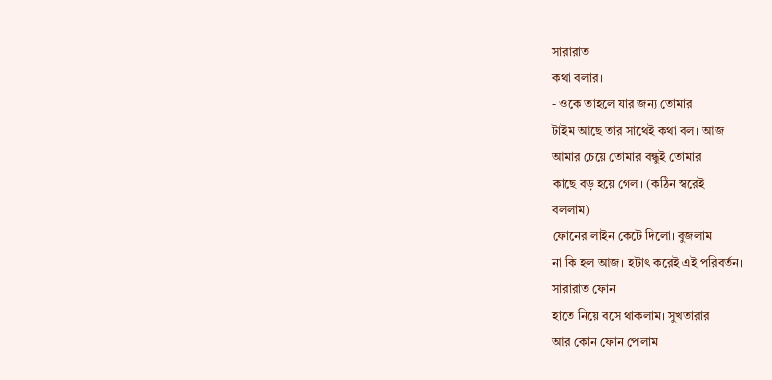সারারাত
কথা বলার।
- ওকে তাহলে যার জন্য তোমার
টাইম আছে তার সাথেই কথা বল। আজ
আমার চেয়ে তোমার বন্ধুই তোমার
কাছে বড় হয়ে গেল। (কঠিন স্বরেই
বললাম)
ফোনের লাইন কেটে দিলো। বুজলাম
না কি হল আজ। হটাৎ করেই এই পরিবর্তন।
সারারাত ফোন
হাতে নিয়ে বসে থাকলাম। সুখতারার
আর কোন ফোন পেলাম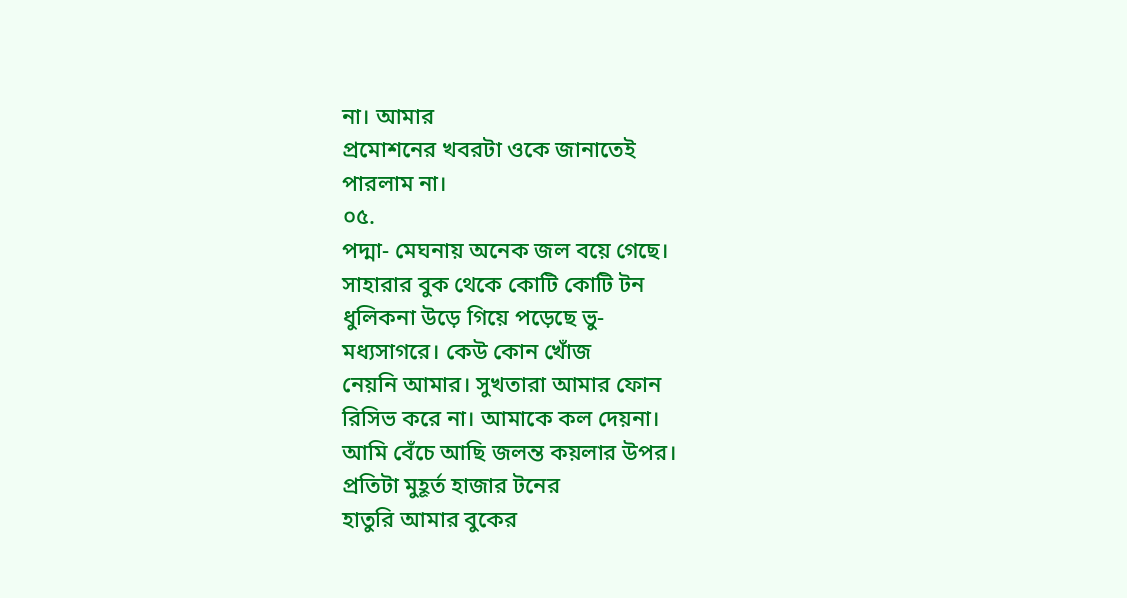না। আমার
প্রমোশনের খবরটা ওকে জানাতেই
পারলাম না।
০৫.
পদ্মা- মেঘনায় অনেক জল বয়ে গেছে।
সাহারার বুক থেকে কোটি কোটি টন
ধুলিকনা উড়ে গিয়ে পড়েছে ভু-
মধ্যসাগরে। কেউ কোন খোঁজ
নেয়নি আমার। সুখতারা আমার ফোন
রিসিভ করে না। আমাকে কল দেয়না।
আমি বেঁচে আছি জলন্ত কয়লার উপর।
প্রতিটা মুহূর্ত হাজার টনের
হাতুরি আমার বুকের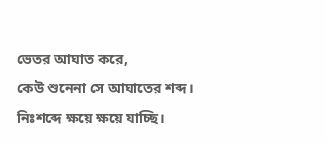ভেতর আঘাত করে,
কেউ শুনেনা সে আঘাতের শব্দ।
নিঃশব্দে ক্ষয়ে ক্ষয়ে যাচ্ছি।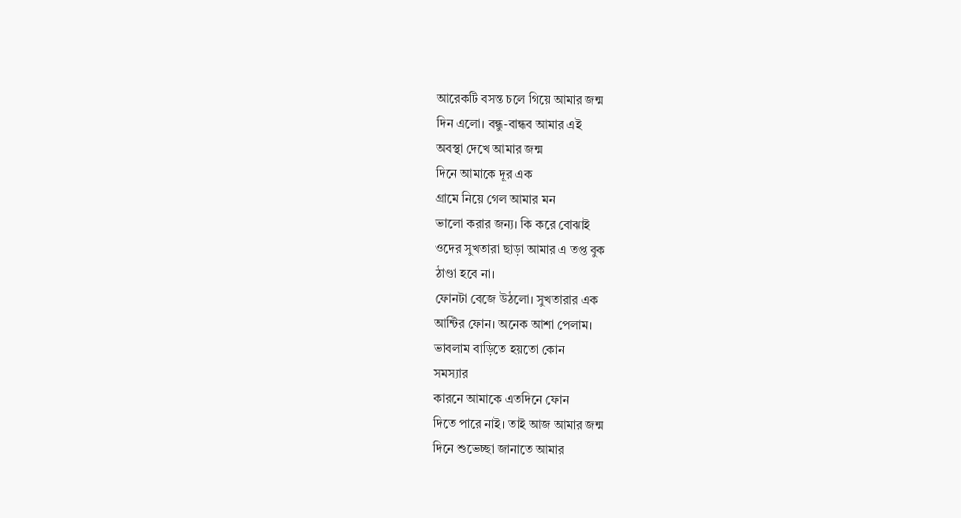আরেকটি বসন্ত চলে গিয়ে আমার জন্ম
দিন এলো। বন্ধু-বান্ধব আমার এই
অবস্থা দেখে আমার জন্ম
দিনে আমাকে দূর এক
গ্রামে নিয়ে গেল আমার মন
ভালো করার জন্য। কি করে বোঝাই
ওদের সুখতারা ছাড়া আমার এ তপ্ত বুক
ঠাণ্ডা হবে না।
ফোনটা বেজে উঠলো। সুখতারার এক
আন্টির ফোন। অনেক আশা পেলাম।
ভাবলাম বাড়িতে হয়তো কোন
সমস্যার
কারনে আমাকে এতদিনে ফোন
দিতে পারে নাই। তাই আজ আমার জন্ম
দিনে শুভেচ্ছা জানাতে আমার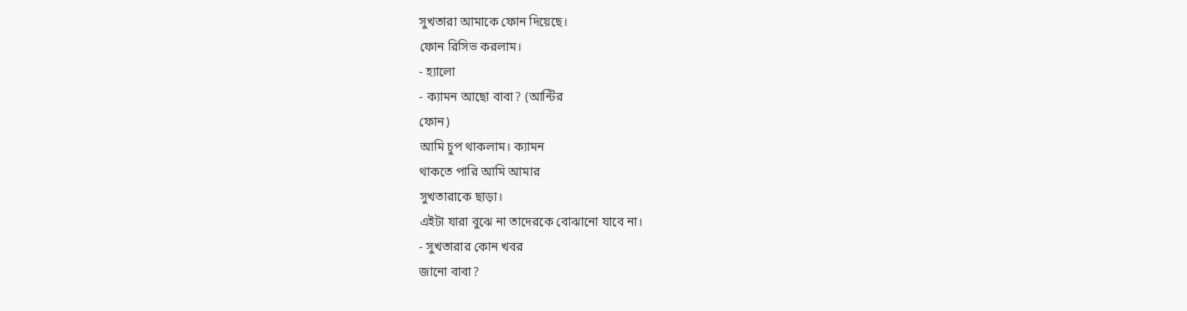সুখতারা আমাকে ফোন দিয়েছে।
ফোন রিসিভ করলাম।
- হ্যালো
- ক্যামন আছো বাবা? (আন্টির
ফোন)
আমি চুপ থাকলাম। ক্যামন
থাকতে পারি আমি আমার
সুখতারাকে ছাড়া।
এইটা যারা বুঝে না তাদেরকে বোঝানো যাবে না।
- সুখতারার কোন খবর
জানো বাবা?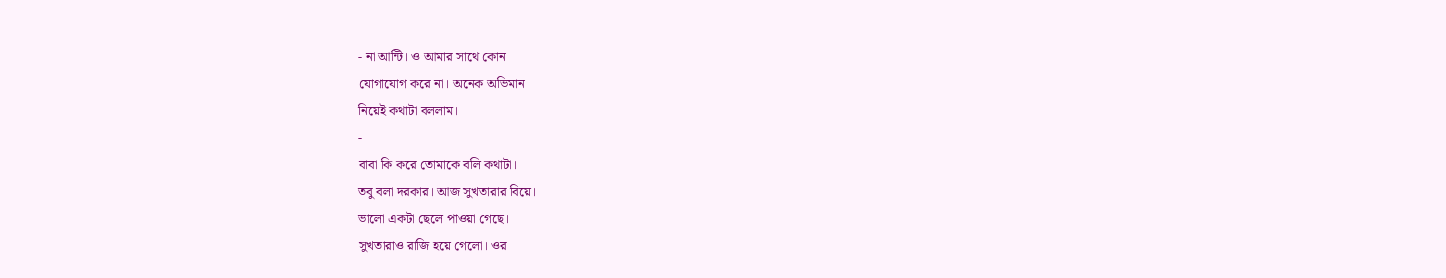- না আন্টি। ও আমার সাথে কোন
যোগাযোগ করে না। অনেক অভিমান
নিয়েই কথাটা বললাম।
-
বাবা কি করে তোমাকে বলি কথাটা।
তবু বলা দরকার। আজ সুখতারার বিয়ে।
ভালো একটা ছেলে পাওয়া গেছে।
সুখতারাও রাজি হয়ে গেলো। ওর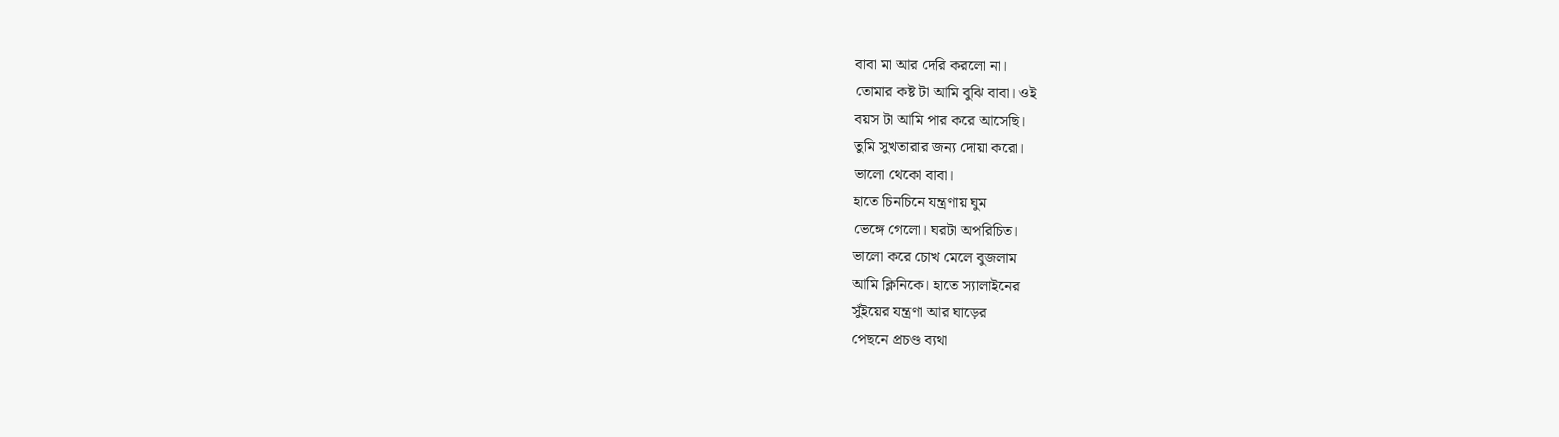বাবা মা আর দেরি করলো না।
তোমার কষ্ট টা আমি বুঝি বাবা। ওই
বয়স টা আমি পার করে আসেছি।
তুমি সুখতারার জন্য দোয়া করো।
ভালো থেকো বাবা।
হাতে চিনচিনে যন্ত্রণায় ঘুম
ভেঙ্গে গেলো। ঘরটা অপরিচিত।
ভালো করে চোখ মেলে বুজলাম
আমি ক্লিনিকে। হাতে স্যালাইনের
সুঁইয়ের যন্ত্রণা আর ঘাড়ের
পেছনে প্রচণ্ড ব্যথা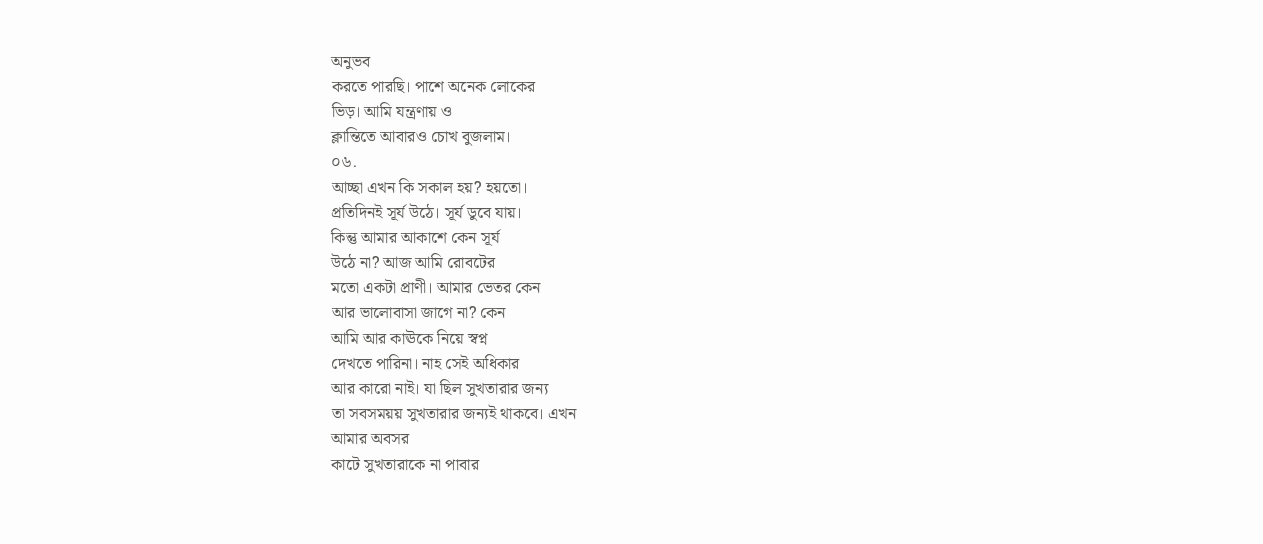অনুভব
করতে পারছি। পাশে অনেক লোকের
ভিড়। আমি যন্ত্রণায় ও
ক্লান্তিতে আবারও চোখ বুজলাম।
০৬.
আচ্ছা এখন কি সকাল হয়? হয়তো।
প্রতিদিনই সূর্য উঠে। সূর্য ডুবে যায়।
কিন্তু আমার আকাশে কেন সূর্য
উঠে না? আজ আমি রোবটের
মতো একটা প্রাণী। আমার ভেতর কেন
আর ভালোবাসা জাগে না? কেন
আমি আর কাঊকে নিয়ে স্বপ্ন
দেখতে পারিনা। নাহ সেই অধিকার
আর কারো নাই। যা ছিল সুখতারার জন্য
তা সবসময়য় সুখতারার জন্যই থাকবে। এখন
আমার অবসর
কাটে সুখতারাকে না পাবার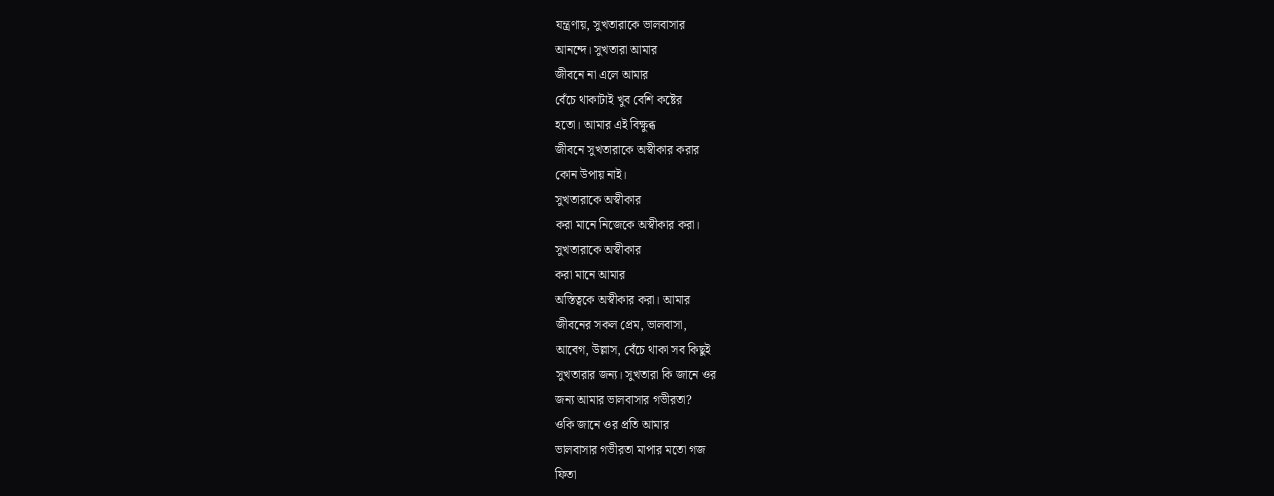যন্ত্রণায়, সুখতারাকে ভালবাসার
আনন্দে। সুখতারা আমার
জীবনে না এলে আমার
বেঁচে থাকাটাই খুব বেশি কষ্টের
হতো। আমার এই বিক্ষুব্ধ
জীবনে সুখতারাকে অস্বীকার করার
কোন উপায় নাই।
সুখতারাকে অস্বীকার
করা মানে নিজেকে অস্বীকার করা।
সুখতারাকে অস্বীকার
করা মানে আমার
অস্তিত্বকে অস্বীকার করা। আমার
জীবনের সকল প্রেম, ভালবাসা,
আবেগ, উল্লাস, বেঁচে থাকা সব কিছুই
সুখতারার জন্য। সুখতারা কি জানে ওর
জন্য আমার ভালবাসার গভীরতা?
ওকি জানে ওর প্রতি আমার
ভালবাসার গভীরতা মাপার মতো গজ
ফিতা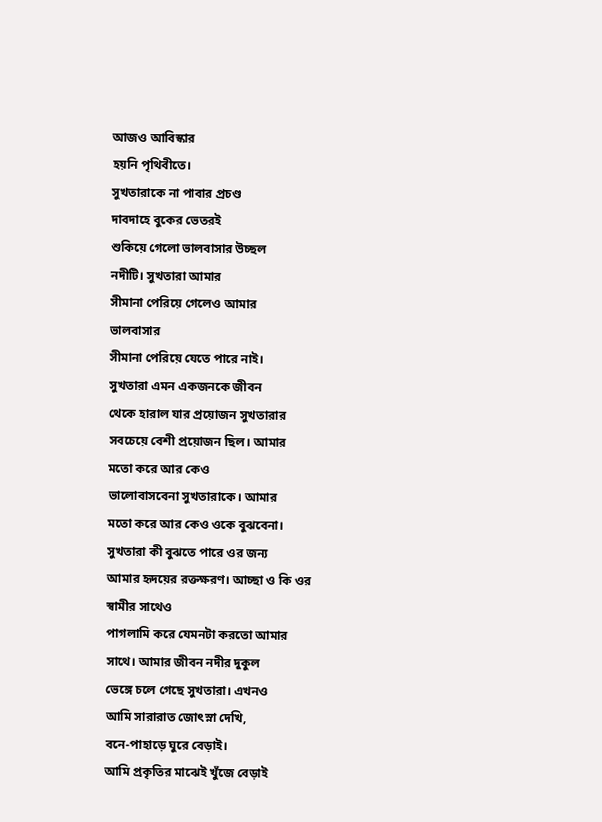আজও আবিস্কার
হয়নি পৃথিবীতে।
সুখতারাকে না পাবার প্রচণ্ড
দাবদাহে বুকের ভেতরই
শুকিয়ে গেলো ভালবাসার উচ্ছল
নদীটি। সুখতারা আমার
সীমানা পেরিয়ে গেলেও আমার
ভালবাসার
সীমানা পেরিয়ে যেতে পারে নাই।
সুখতারা এমন একজনকে জীবন
থেকে হারাল যার প্রয়োজন সুখতারার
সবচেয়ে বেশী প্রয়োজন ছিল। আমার
মতো করে আর কেও
ভালোবাসবেনা সুখতারাকে। আমার
মতো করে আর কেও ওকে বুঝবেনা।
সুখতারা কী বুঝতে পারে ওর জন্য
আমার হৃদয়ের রক্তক্ষরণ। আচ্ছা ও কি ওর
স্বামীর সাথেও
পাগলামি করে যেমনটা করতো আমার
সাথে। আমার জীবন নদীর দুকুল
ভেঙ্গে চলে গেছে সুখতারা। এখনও
আমি সারারাত জোৎস্না দেখি,
বনে-পাহাড়ে ঘুরে বেড়াই।
আমি প্রকৃতির মাঝেই খুঁজে বেড়াই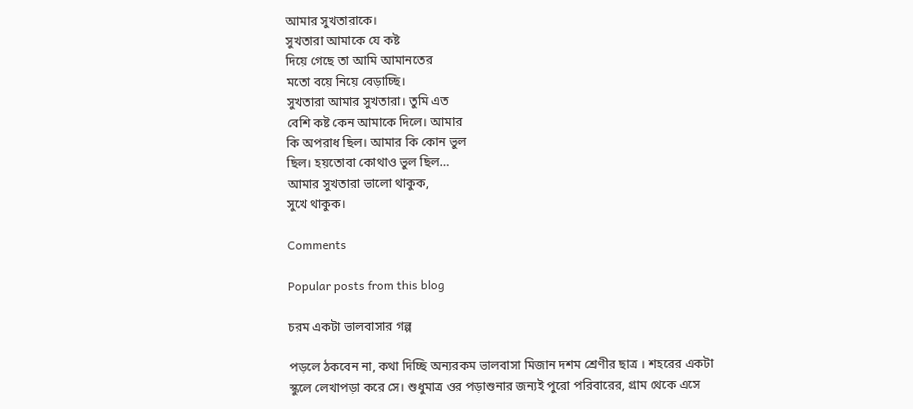আমার সুখতারাকে।
সুখতারা আমাকে যে কষ্ট
দিয়ে গেছে তা আমি আমানতের
মতো বয়ে নিয়ে বেড়াচ্ছি।
সুখতারা আমার সুখতারা। তুমি এত
বেশি কষ্ট কেন আমাকে দিলে। আমার
কি অপরাধ ছিল। আমার কি কোন ভুল
ছিল। হয়তোবা কোথাও ভুল ছিল…
আমার সুখতারা ভালো থাকুক,
সুখে থাকুক।

Comments

Popular posts from this blog

চরম একটা ভালবাসার গল্প

পড়লে ঠকবেন না, কথা দিচ্ছি অন্যরকম ভালবাসা মিজান দশম শ্রেণীর ছাত্র । শহরের একটা স্কুলে লেখাপড়া করে সে। শুধুমাত্র ওর পড়াশুনার জন্যই পুরো পরিবারের, গ্রাম থেকে এসে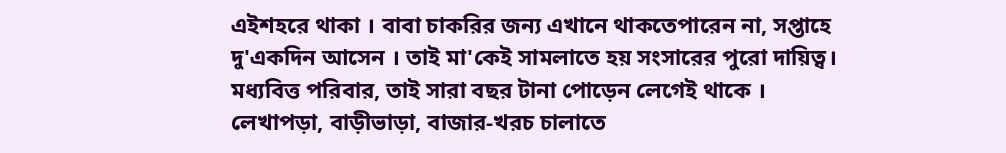এইশহরে থাকা । বাবা চাকরির জন্য এখানে থাকতেপারেন না, সপ্তাহে দু'একদিন আসেন । তাই মা'কেই সামলাতে হয় সংসারের পুরো দায়িত্ব। মধ্যবিত্ত পরিবার, তাই সারা বছর টানা পোড়েন লেগেই থাকে । লেখাপড়া, বাড়ীভাড়া, বাজার-খরচ চালাতে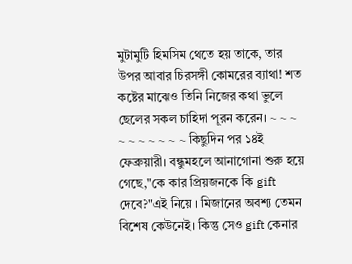মুটামুটি হিমসিম থেতে হয় তাকে, তার উপর আবার চিরসঙ্গী কোমরের ব্যাথা! শত কষ্টের মাঝেও তিনি নিজের কথা ভুলে ছেলের সকল চাহিদা পূরন করেন। ~ ~ ~ ~ ~ ~ ~ ~ ~ ~ কিছুদিন পর ১৪ই ফেব্রুয়ারী। বন্ধুমহলে আনাগোনা শুরু হয়ে গেছে,"কে কার প্রিয়জনকে কি gift দেবে?"এই নিয়ে । মিজানের অবশ্য তেমন বিশেষ কেউনেই। কিন্তু সেও gift কেনার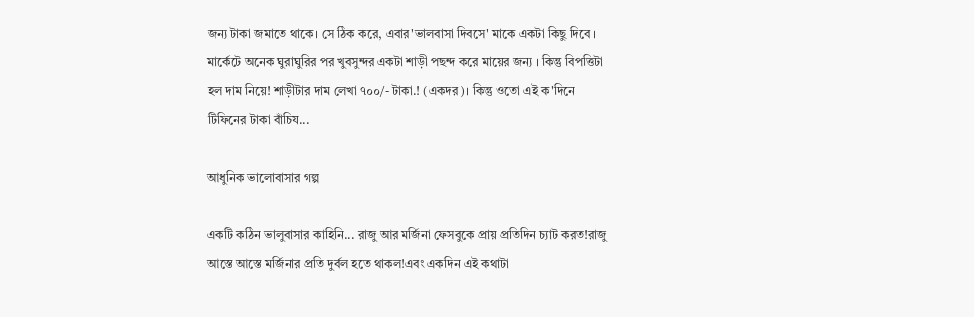জন্য টাকা জমাতে থাকে। সে ঠিক করে, এবার'ভালবাসা দিবসে' মাকে একটা কিছু দিবে । মার্কেটে অনেক ঘুরাঘুরির পর খুবসুন্দর একটা শাড়ী পছন্দ করে মায়ের জন্য । কিন্তু বিপত্তিটা হল দাম নিয়ে! শাড়ীটার দাম লেখা ৭০০/- টাকা.! (একদর)। কিন্তু ওতো এই ক'দিনে টিফিনের টাকা বাঁচিয...

আধুনিক ভালোবাসার গল্প

একটি কঠিন ভালুবাসার কাহিনি... রাজু আর মর্জিনা ফেসবুকে প্রায় প্রতিদিন চ্যাট করত!রাজু আস্তে আস্তে মর্জিনার প্রতি দুর্বল হতে থাকল!এবং একদিন এই কথাটা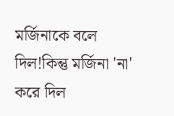মর্জিনাকে বলে দিল!কিন্তু মর্জিনা 'না' করে দিল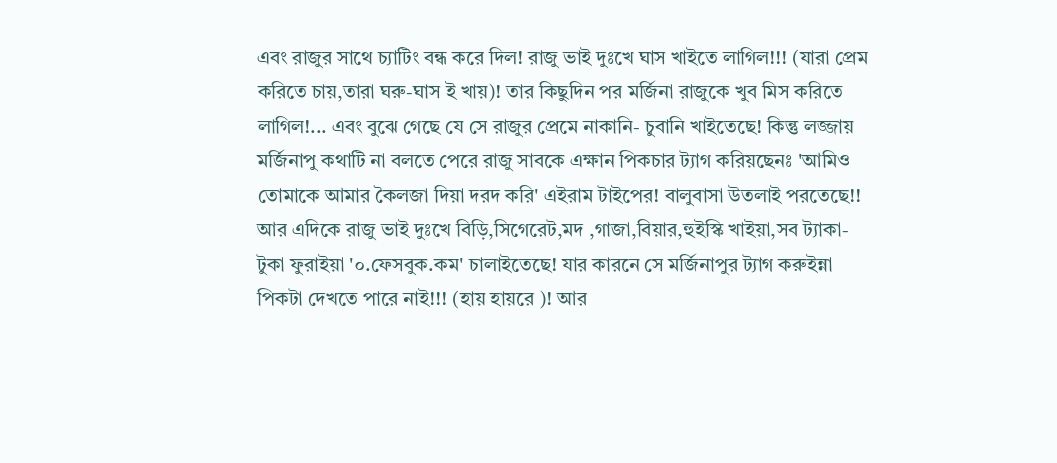এবং রাজুর সাথে চ্যাটিং বন্ধ করে দিল! রাজু ভাই দুঃখে ঘাস খাইতে লাগিল!!! (যারা প্রেম করিতে চায়,তারা ঘরু-ঘাস ই খায়)! তার কিছুদিন পর মর্জিনা রাজুকে খুব মিস করিতে লাগিল!... এবং বুঝে গেছে যে সে রাজুর প্রেমে নাকানি- চুবানি খাইতেছে! কিন্তু লজ্জায় মর্জিনাপু কথাটি না বলতে পেরে রাজু সাবকে এক্ষান পিকচার ট্যাগ করিয়ছেনঃ 'আমিও তোমাকে আমার কৈলজা দিয়া দরদ করি' এইরাম টাইপের! বালুবাসা উতলাই পরতেছে!! আর এদিকে রাজু ভাই দুঃখে বিড়ি,সিগেরেট,মদ ,গাজা,বিয়ার,হুইস্কি খাইয়া,সব ট্যাকা- টুকা ফুরাইয়া '০.ফেসবুক.কম' চালাইতেছে! যার কারনে সে মর্জিনাপুর ট্যাগ করুইন্না পিকটা দেখতে পারে নাই!!! (হায় হায়রে )! আর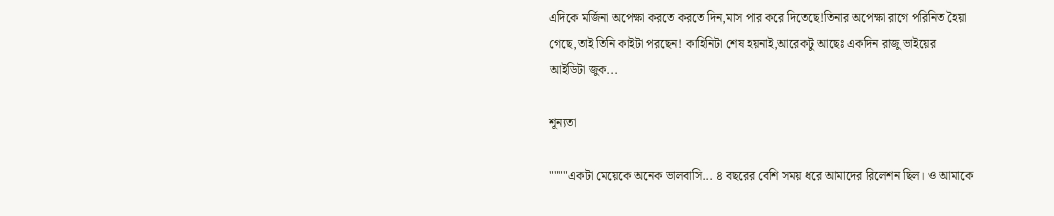এদিকে মর্জিনা অপেক্ষা করতে করতে দিন,মাস পার করে দিতেছে!তিনার অপেক্ষা রাগে পরিনিত হৈয়া গেছে,তাই তিনি কাইটা পরছেন! কাহিনিটা শেষ হয়নাই,আরেকটু আছেঃ একদিন রাজু ভাইয়ের আইডিটা জুক...

শূন্যতা

""""একটা মেয়েকে অনেক ভালবাসি... ৪ বছরের বেশি সময় ধরে আমাদের রিলেশন ছিল। ও আমাকে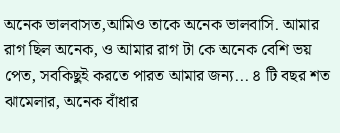অনেক ভালবাসত,আমিও তাকে অনেক ভালবাসি. আমার রাগ ছিল অনেক, ও আমার রাগ টা কে অনেক বেশি ভয় পেত, সবকিছুই করতে পারত আমার জন্য... ৪ টি বছর শত ঝামেলার, অনেক বাঁধার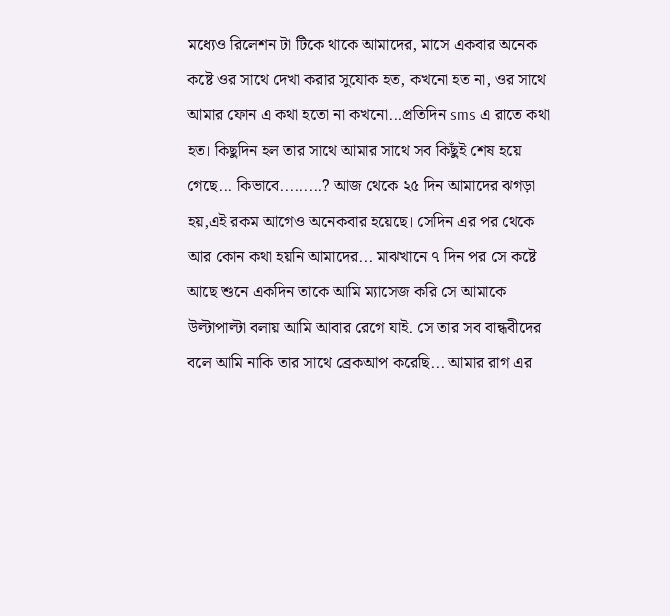মধ্যেও রিলেশন টা টিকে থাকে আমাদের, মাসে একবার অনেক কষ্টে ওর সাথে দেখা করার সুযোক হত, কখনো হত না, ওর সাথে আমার ফোন এ কথা হতো না কখনো...প্রতিদিন sms এ রাতে কথা হত। কিছুদিন হল তার সাথে আমার সাথে সব কিছুঁই শেষ হয়ে গেছে... কিভাবে.........? আজ থেকে ২৫ দিন আমাদের ঝগড়া হয়,এই রকম আগেও অনেকবার হয়েছে। সেদিন এর পর থেকে আর কোন কথা হয়নি আমাদের... মাঝখানে ৭ দিন পর সে কষ্টে আছে শুনে একদিন তাকে আমি ম্যাসেজ করি সে আমাকে উল্টাপাল্টা বলায় আমি আবার রেগে যাই. সে তার সব বান্ধবীদের বলে আমি নাকি তার সাথে ব্রেকআপ করেছি... আমার রাগ এর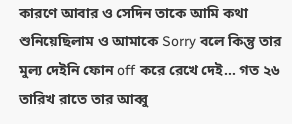কারণে আবার ও সেদিন তাকে আমি কথা শুনিয়েছিলাম ও আমাকে Sorry বলে কিন্তু তার মুল্য দেইনি ফোন off করে রেখে দেই… গত ২৬ তারিখ রাতে তার আব্বু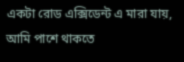একটা রোড এক্সিডেন্ট এ মারা যায়, আমি পাশে থাকতে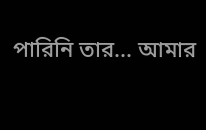পারিনি তার... আমার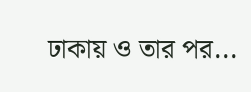ঢাকায় ও তার পর...